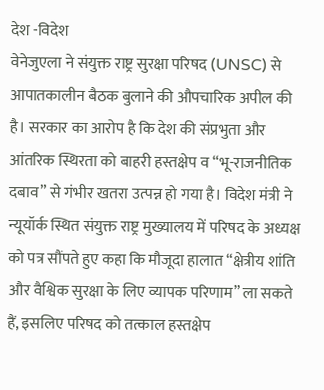देश -विदेश
वेनेजुएला ने संयुक्त राष्ट्र सुरक्षा परिषद (UNSC) से आपातकालीन बैठक बुलाने की औपचारिक अपील की है। सरकार का आरोप है कि देश की संप्रभुता और आंतरिक स्थिरता को बाहरी हस्तक्षेप व “भू-राजनीतिक दबाव” से गंभीर खतरा उत्पन्न हो गया है। विदेश मंत्री ने न्यूयॉर्क स्थित संयुक्त राष्ट्र मुख्यालय में परिषद के अध्यक्ष को पत्र सौंपते हुए कहा कि मौजूदा हालात “क्षेत्रीय शांति और वैश्विक सुरक्षा के लिए व्यापक परिणाम” ला सकते हैं, इसलिए परिषद को तत्काल हस्तक्षेप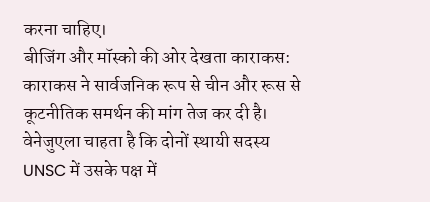करना चाहिए।
बीजिंग और मॉस्को की ओर देखता काराकस:
काराकस ने सार्वजनिक रूप से चीन और रूस से कूटनीतिक समर्थन की मांग तेज कर दी है। वेनेजुएला चाहता है कि दोनों स्थायी सदस्य UNSC में उसके पक्ष में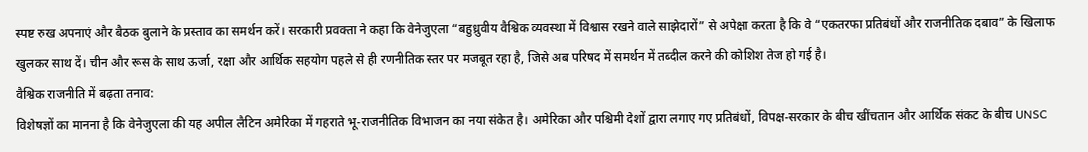स्पष्ट रुख अपनाएं और बैठक बुलाने के प्रस्ताव का समर्थन करें। सरकारी प्रवक्ता ने कहा कि वेनेजुएला “बहुध्रुवीय वैश्विक व्यवस्था में विश्वास रखने वाले साझेदारों” से अपेक्षा करता है कि वे “एकतरफा प्रतिबंधों और राजनीतिक दबाव” के खिलाफ खुलकर साथ दें। चीन और रूस के साथ ऊर्जा, रक्षा और आर्थिक सहयोग पहले से ही रणनीतिक स्तर पर मजबूत रहा है, जिसे अब परिषद में समर्थन में तब्दील करने की कोशिश तेज हो गई है।
वैश्विक राजनीति में बढ़ता तनाव:
विशेषज्ञों का मानना है कि वेनेजुएला की यह अपील लैटिन अमेरिका में गहराते भू-राजनीतिक विभाजन का नया संकेत है। अमेरिका और पश्चिमी देशों द्वारा लगाए गए प्रतिबंधों, विपक्ष-सरकार के बीच खींचतान और आर्थिक संकट के बीच UNSC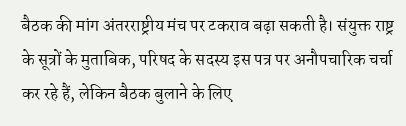बैठक की मांग अंतरराष्ट्रीय मंच पर टकराव बढ़ा सकती है। संयुक्त राष्ट्र के सूत्रों के मुताबिक, परिषद के सदस्य इस पत्र पर अनौपचारिक चर्चा कर रहे हैं, लेकिन बैठक बुलाने के लिए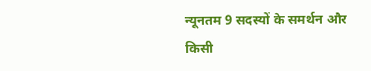न्यूनतम 9 सदस्यों के समर्थन और किसी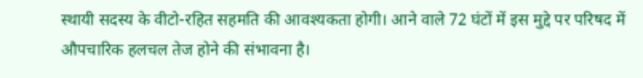स्थायी सदस्य के वीटो-रहित सहमति की आवश्यकता होगी। आने वाले 72 घंटों में इस मुद्दे पर परिषद में औपचारिक हलचल तेज होने की संभावना है।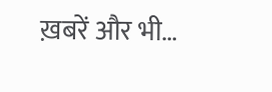ख़बरें और भी…